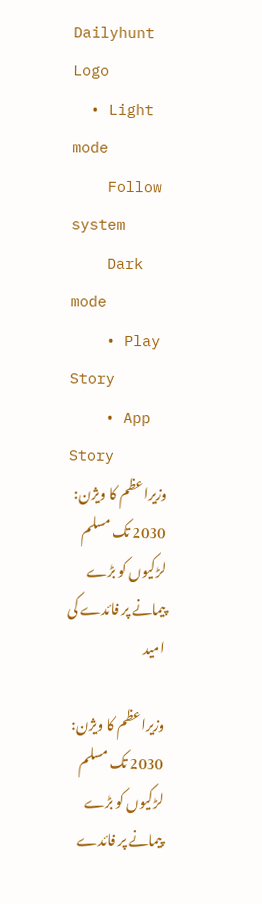Dailyhunt Logo
  • Light mode
    Follow system
    Dark mode
    • Play Story
    • App Story
وزیراعظم کا ویژن: 2030 تک مسلم لڑکیوں کو بڑے پیمانے پر فائدے کی امید

وزیراعظم کا ویژن: 2030 تک مسلم لڑکیوں کو بڑے پیمانے پر فائدے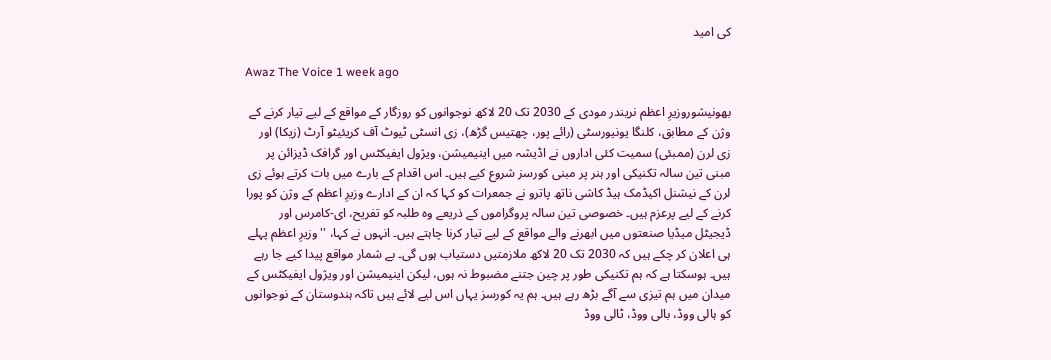کی امید

Awaz The Voice 1 week ago

بھونیشوروزیرِ اعظم نریندر مودی کے 2030 تک 20 لاکھ نوجوانوں کو روزگار کے مواقع کے لیے تیار کرنے کے وژن کے مطابق، کلنگا یونیورسٹی (رائے پور، چھتیس گڑھ)، زی انسٹی ٹیوٹ آف کریئیٹو آرٹ (زیکا) اور زی لرن (ممبئی) سمیت کئی اداروں نے اڈیشہ میں اینیمیشن، ویژول ایفیکٹس اور گرافک ڈیزائن پر مبنی تین سالہ تکنیکی اور ہنر پر مبنی کورسز شروع کیے ہیں۔ اس اقدام کے بارے میں بات کرتے ہوئے زی لرن کے نیشنل اکیڈمک ہیڈ کاشی ناتھ پاترو نے جمعرات کو کہا کہ ان کے ادارے وزیرِ اعظم کے وژن کو پورا کرنے کے لیے پرعزم ہیں۔ خصوصی تین سالہ پروگراموں کے ذریعے وہ طلبہ کو تفریح، ای-کامرس اور ڈیجیٹل میڈیا صنعتوں میں ابھرنے والے مواقع کے لیے تیار کرنا چاہتے ہیں۔ انہوں نے کہا، ''وزیرِ اعظم پہلے ہی اعلان کر چکے ہیں کہ 2030 تک 20 لاکھ ملازمتیں دستیاب ہوں گی۔ بے شمار مواقع پیدا کیے جا رہے ہیں۔ ہوسکتا ہے کہ ہم تکنیکی طور پر چین جتنے مضبوط نہ ہوں، لیکن اینیمیشن اور ویژول ایفیکٹس کے میدان میں ہم تیزی سے آگے بڑھ رہے ہیں۔ ہم یہ کورسز یہاں اس لیے لائے ہیں تاکہ ہندوستان کے نوجوانوں کو ہالی ووڈ، بالی ووڈ، ٹالی ووڈ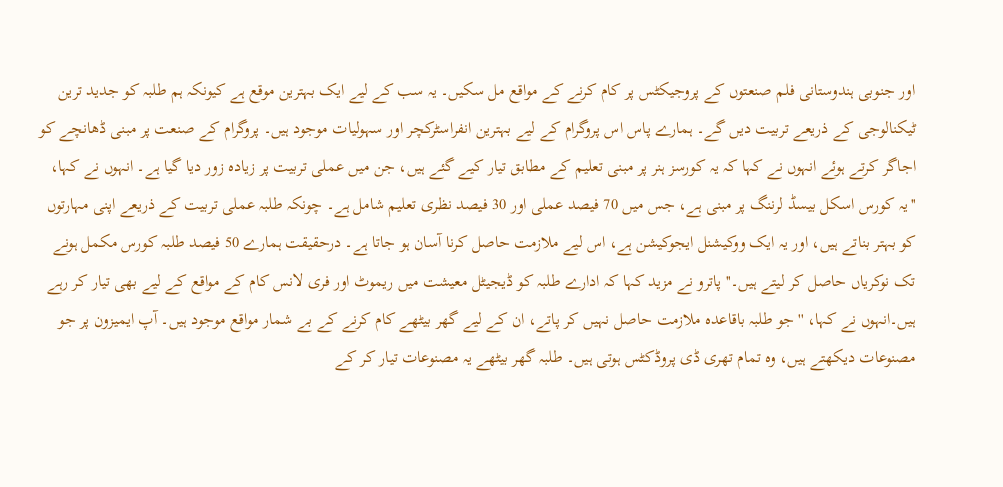اور جنوبی ہندوستانی فلم صنعتوں کے پروجیکٹس پر کام کرنے کے مواقع مل سکیں۔ یہ سب کے لیے ایک بہترین موقع ہے کیونکہ ہم طلبہ کو جدید ترین ٹیکنالوجی کے ذریعے تربیت دیں گے۔ ہمارے پاس اس پروگرام کے لیے بہترین انفراسٹرکچر اور سہولیات موجود ہیں۔ پروگرام کے صنعت پر مبنی ڈھانچے کو اجاگر کرتے ہوئے انہوں نے کہا کہ یہ کورسز ہنر پر مبنی تعلیم کے مطابق تیار کیے گئے ہیں، جن میں عملی تربیت پر زیادہ زور دیا گیا ہے۔ انہوں نے کہا، ''یہ کورس اسکل بیسڈ لرننگ پر مبنی ہے، جس میں 70 فیصد عملی اور 30 فیصد نظری تعلیم شامل ہے۔ چونکہ طلبہ عملی تربیت کے ذریعے اپنی مہارتوں کو بہتر بناتے ہیں، اور یہ ایک ووکیشنل ایجوکیشن ہے، اس لیے ملازمت حاصل کرنا آسان ہو جاتا ہے۔ درحقیقت ہمارے 50 فیصد طلبہ کورس مکمل ہونے تک نوکریاں حاصل کر لیتے ہیں۔'' پاترو نے مزید کہا کہ ادارے طلبہ کو ڈیجیٹل معیشت میں ریموٹ اور فری لانس کام کے مواقع کے لیے بھی تیار کر رہے ہیں۔انہوں نے کہا، ''جو طلبہ باقاعدہ ملازمت حاصل نہیں کر پاتے، ان کے لیے گھر بیٹھے کام کرنے کے بے شمار مواقع موجود ہیں۔ آپ ایمیزون پر جو مصنوعات دیکھتے ہیں، وہ تمام تھری ڈی پروڈکٹس ہوتی ہیں۔ طلبہ گھر بیٹھے یہ مصنوعات تیار کر کے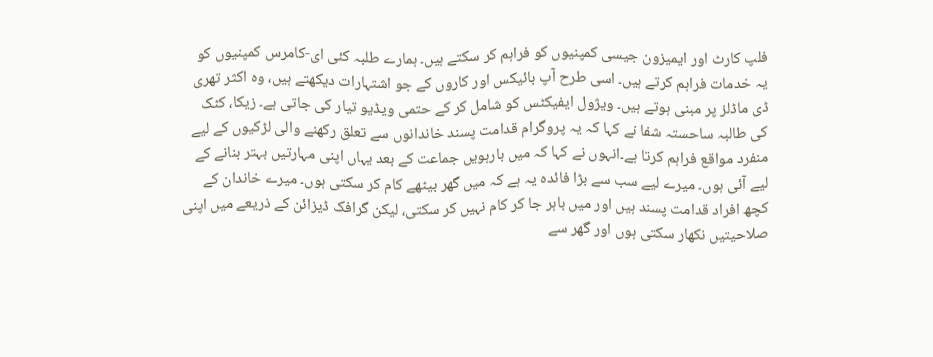فلپ کارٹ اور ایمیزون جیسی کمپنیوں کو فراہم کر سکتے ہیں۔ ہمارے طلبہ کئی ای-کامرس کمپنیوں کو یہ خدمات فراہم کرتے ہیں۔ اسی طرح آپ بائیکس اور کاروں کے جو اشتہارات دیکھتے ہیں، وہ اکثر تھری ڈی ماڈلز پر مبنی ہوتے ہیں۔ ویژول ایفیکٹس کو شامل کر کے حتمی ویڈیو تیار کی جاتی ہے۔ زیکا، کٹک کی طالبہ ساحستہ شفا نے کہا کہ یہ پروگرام قدامت پسند خاندانوں سے تعلق رکھنے والی لڑکیوں کے لیے منفرد مواقع فراہم کرتا ہے۔انہوں نے کہا کہ میں بارہویں جماعت کے بعد یہاں اپنی مہارتیں بہتر بنانے کے لیے آئی ہوں۔ میرے لیے سب سے بڑا فائدہ یہ ہے کہ میں گھر بیٹھے کام کر سکتی ہوں۔ میرے خاندان کے کچھ افراد قدامت پسند ہیں اور میں باہر جا کر کام نہیں کر سکتی، لیکن گرافک ڈیزائن کے ذریعے میں اپنی صلاحیتیں نکھار سکتی ہوں اور گھر سے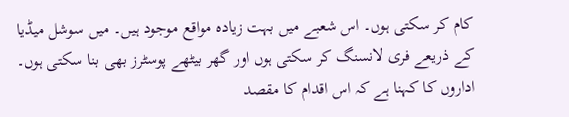کام کر سکتی ہوں۔ اس شعبے میں بہت زیادہ مواقع موجود ہیں۔ میں سوشل میڈیا کے ذریعے فری لانسنگ کر سکتی ہوں اور گھر بیٹھے پوسٹرز بھی بنا سکتی ہوں۔ اداروں کا کہنا ہے کہ اس اقدام کا مقصد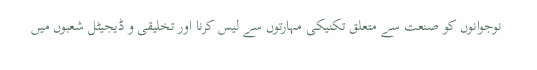نوجوانوں کو صنعت سے متعلق تکنیکی مہارتوں سے لیس کرنا اور تخلیقی و ڈیجیٹل شعبوں میں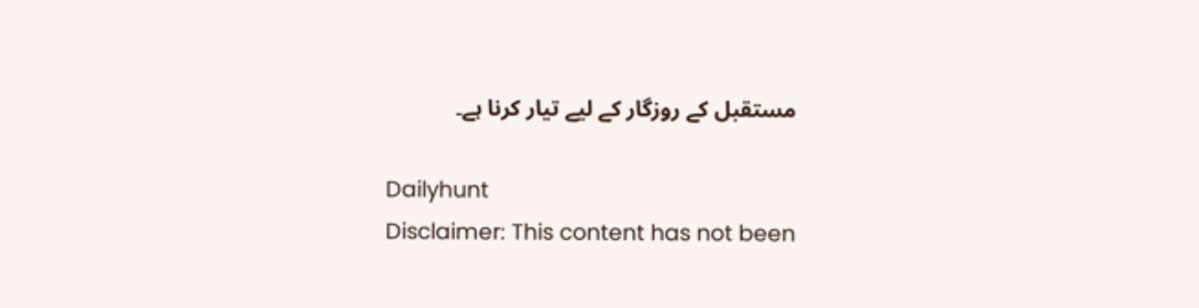مستقبل کے روزگار کے لیے تیار کرنا ہے۔

Dailyhunt
Disclaimer: This content has not been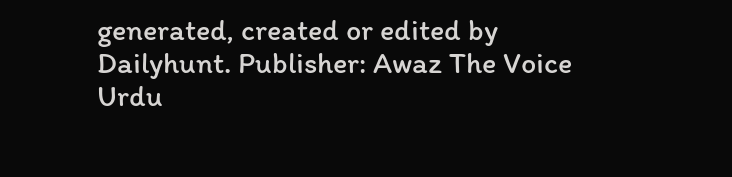generated, created or edited by Dailyhunt. Publisher: Awaz The Voice Urdu